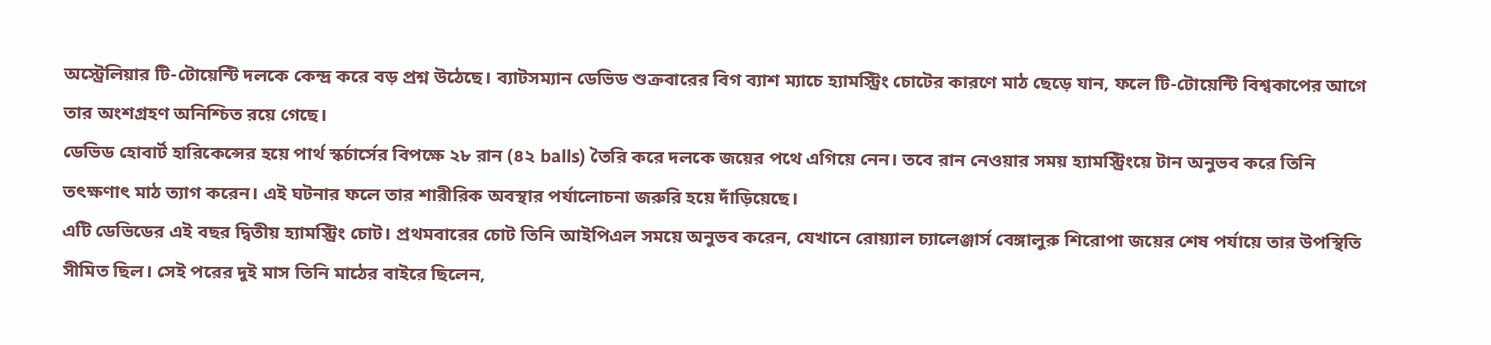অস্ট্রেলিয়ার টি-টোয়েন্টি দলকে কেন্দ্র করে বড় প্রশ্ন উঠেছে। ব্যাটসম্যান ডেভিড শুক্রবারের বিগ ব্যাশ ম্যাচে হ্যামস্ট্রিং চোটের কারণে মাঠ ছেড়ে যান, ফলে টি-টোয়েন্টি বিশ্বকাপের আগে তার অংশগ্রহণ অনিশ্চিত রয়ে গেছে।
ডেভিড হোবার্ট হারিকেন্সের হয়ে পার্থ স্কর্চার্সের বিপক্ষে ২৮ রান (৪২ balls) তৈরি করে দলকে জয়ের পথে এগিয়ে নেন। তবে রান নেওয়ার সময় হ্যামস্ট্রিংয়ে টান অনুভব করে তিনি তৎক্ষণাৎ মাঠ ত্যাগ করেন। এই ঘটনার ফলে তার শারীরিক অবস্থার পর্যালোচনা জরুরি হয়ে দাঁড়িয়েছে।
এটি ডেভিডের এই বছর দ্বিতীয় হ্যামস্ট্রিং চোট। প্রথমবারের চোট তিনি আইপিএল সময়ে অনুভব করেন, যেখানে রোয়্যাল চ্যালেঞ্জার্স বেঙ্গালুরু শিরোপা জয়ের শেষ পর্যায়ে তার উপস্থিতি সীমিত ছিল। সেই পরের দুই মাস তিনি মাঠের বাইরে ছিলেন,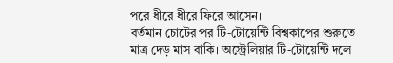পরে ধীরে ধীরে ফিরে আসেন।
বর্তমান চোটের পর টি-টোয়েন্টি বিশ্বকাপের শুরুতে মাত্র দেড় মাস বাকি। অস্ট্রেলিয়ার টি-টোয়েন্টি দলে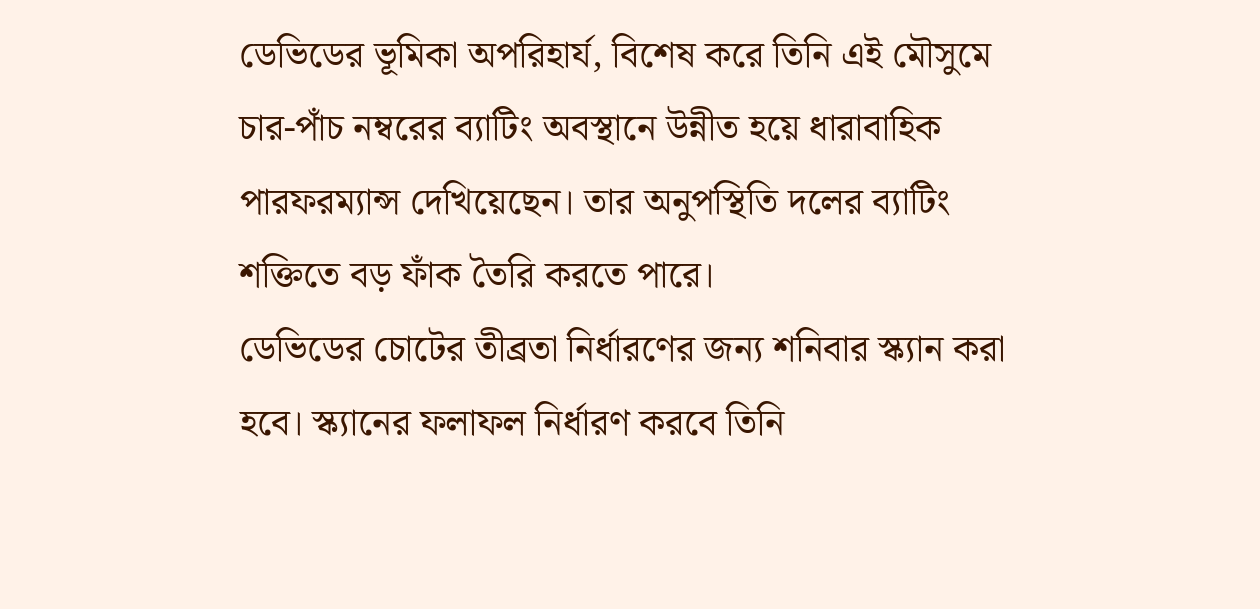ডেভিডের ভূমিকা অপরিহার্য, বিশেষ করে তিনি এই মৌসুমে চার‑পাঁচ নম্বরের ব্যাটিং অবস্থানে উন্নীত হয়ে ধারাবাহিক পারফরম্যান্স দেখিয়েছেন। তার অনুপস্থিতি দলের ব্যাটিং শক্তিতে বড় ফাঁক তৈরি করতে পারে।
ডেভিডের চোটের তীব্রতা নির্ধারণের জন্য শনিবার স্ক্যান করা হবে। স্ক্যানের ফলাফল নির্ধারণ করবে তিনি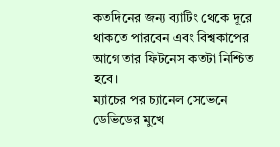কতদিনের জন্য ব্যাটিং থেকে দূরে থাকতে পারবেন এবং বিশ্বকাপের আগে তার ফিটনেস কতটা নিশ্চিত হবে।
ম্যাচের পর চ্যানেল সেভেনে ডেভিডের মুখে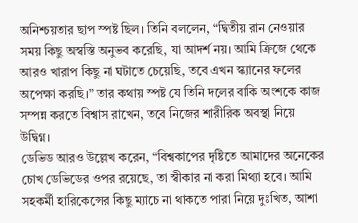অনিশ্চয়তার ছাপ স্পষ্ট ছিল। তিনি বললেন, “দ্বিতীয় রান নেওয়ার সময় কিছু অস্বস্তি অনুভব করেছি, যা আদর্শ নয়। আমি ক্রিজে থেকে আরও খারাপ কিছু না ঘটাতে চেয়েছি, তবে এখন স্ক্যানের ফলের অপেক্ষা করছি।” তার কথায় স্পষ্ট যে তিনি দলের বাকি অংশকে কাজ সম্পন্ন করতে বিশ্বাস রাখেন, তবে নিজের শারীরিক অবস্থা নিয়ে উদ্বিগ্ন।
ডেভিড আরও উল্লেখ করেন, “বিশ্বকাপের দৃষ্টিতে আমাদের অনেকের চোখ ডেভিডের ওপর রয়েছে, তা স্বীকার না করা মিথ্যা হবে। আমি সহকর্মী হারিকেন্সের কিছু ম্যাচে না থাকতে পারা নিয়ে দুঃখিত, আশা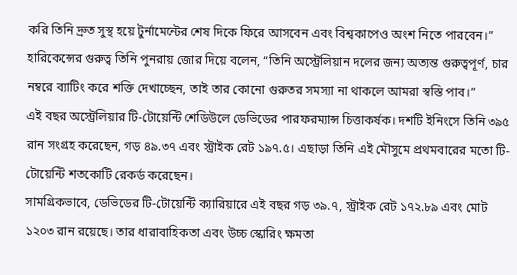করি তিনি দ্রুত সুস্থ হয়ে টুর্নামেন্টের শেষ দিকে ফিরে আসবেন এবং বিশ্বকাপেও অংশ নিতে পারবেন।” হারিকেন্সের গুরুত্ব তিনি পুনরায় জোর দিয়ে বলেন, “তিনি অস্ট্রেলিয়ান দলের জন্য অত্যন্ত গুরুত্বপূর্ণ, চার নম্বরে ব্যাটিং করে শক্তি দেখাচ্ছেন, তাই তার কোনো গুরুতর সমস্যা না থাকলে আমরা স্বস্তি পাব।”
এই বছর অস্ট্রেলিয়ার টি-টোয়েন্টি শেডিউলে ডেভিডের পারফরম্যান্স চিত্তাকর্ষক। দশটি ইনিংসে তিনি ৩৯৫ রান সংগ্রহ করেছেন, গড় ৪৯.৩৭ এবং স্ট্রাইক রেট ১৯৭.৫। এছাড়া তিনি এই মৌসুমে প্রথমবারের মতো টি-টোয়েন্টি শতকোটি রেকর্ড করেছেন।
সামগ্রিকভাবে, ডেভিডের টি-টোয়েন্টি ক্যারিয়ারে এই বছর গড় ৩৯.৭, স্ট্রাইক রেট ১৭২.৮৯ এবং মোট ১২০৩ রান রয়েছে। তার ধারাবাহিকতা এবং উচ্চ স্কোরিং ক্ষমতা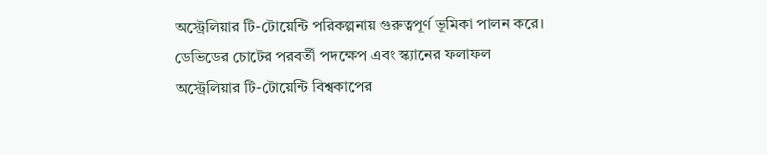অস্ট্রেলিয়ার টি-টোয়েন্টি পরিকল্পনায় গুরুত্বপূর্ণ ভূমিকা পালন করে।
ডেভিডের চোটের পরবর্তী পদক্ষেপ এবং স্ক্যানের ফলাফল অস্ট্রেলিয়ার টি-টোয়েন্টি বিশ্বকাপের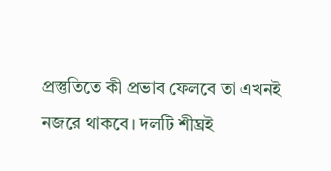প্রস্তুতিতে কী প্রভাব ফেলবে তা এখনই নজরে থাকবে। দলটি শীঘ্রই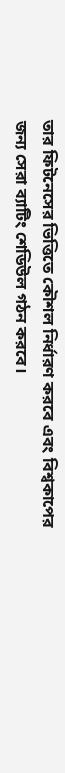তার ফিটনেসের ভিত্তিতে কৌশল নির্ধারণ করবে এবং বিশ্বকাপের জন্য সেরা ব্যাটিং শেডিউল গঠন করবে।